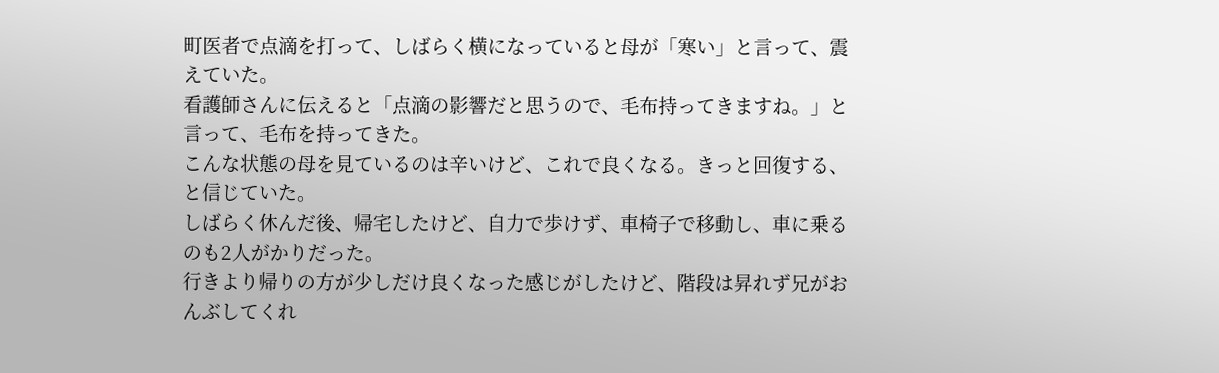町医者で点滴を打って、しばらく横になっていると母が「寒い」と言って、震えていた。
看護師さんに伝えると「点滴の影響だと思うので、毛布持ってきますね。」と言って、毛布を持ってきた。
こんな状態の母を見ているのは辛いけど、これで良くなる。きっと回復する、と信じていた。
しばらく休んだ後、帰宅したけど、自力で歩けず、車椅子で移動し、車に乗るのも2人がかりだった。
行きより帰りの方が少しだけ良くなった感じがしたけど、階段は昇れず兄がおんぶしてくれ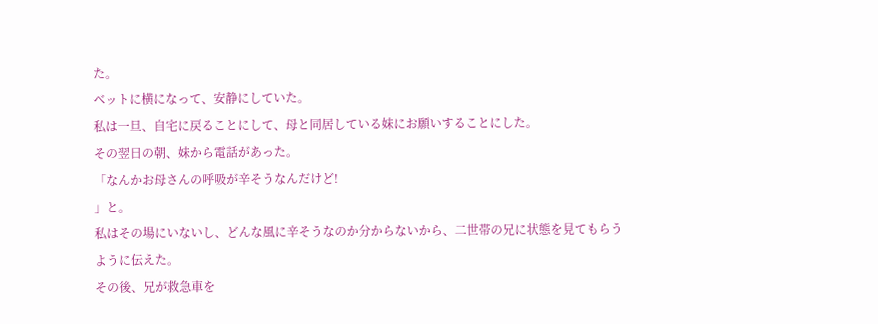た。
ベットに横になって、安静にしていた。
私は一旦、自宅に戻ることにして、母と同居している妹にお願いすることにした。
その翌日の朝、妹から電話があった。
「なんかお母さんの呼吸が辛そうなんだけど!
」と。
私はその場にいないし、どんな風に辛そうなのか分からないから、二世帯の兄に状態を見てもらうように伝えた。
その後、兄が救急車を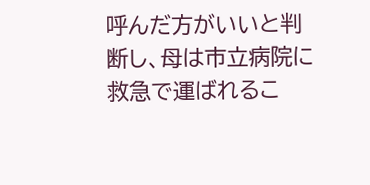呼んだ方がいいと判断し、母は市立病院に救急で運ばれるこ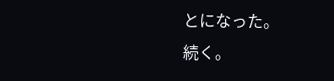とになった。
続く。